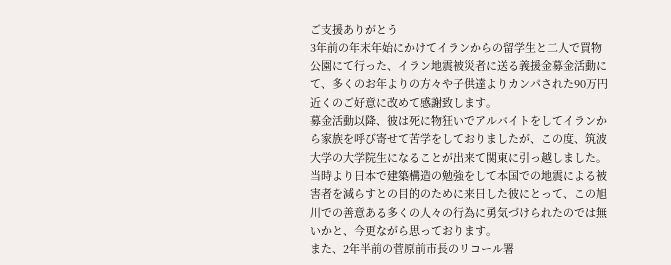ご支援ありがとう
3年前の年末年始にかけてイランからの留学生と二人で買物公園にて行った、イラン地震被災者に送る義援金募金活動にて、多くのお年よりの方々や子供達よりカンパされた90万円近くのご好意に改めて感謝致します。
募金活動以降、彼は死に物狂いでアルバイトをしてイランから家族を呼び寄せて苦学をしておりましたが、この度、筑波大学の大学院生になることが出来て関東に引っ越しました。
当時より日本で建築構造の勉強をして本国での地震による被害者を減らすとの目的のために来日した彼にとって、この旭川での善意ある多くの人々の行為に勇気づけられたのでは無いかと、今更ながら思っております。
また、2年半前の菅原前市長のリコール署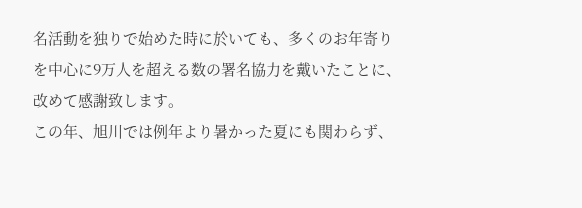名活動を独りで始めた時に於いても、多くのお年寄りを中心に9万人を超える数の署名協力を戴いたことに、改めて感謝致します。
この年、旭川では例年より暑かった夏にも関わらず、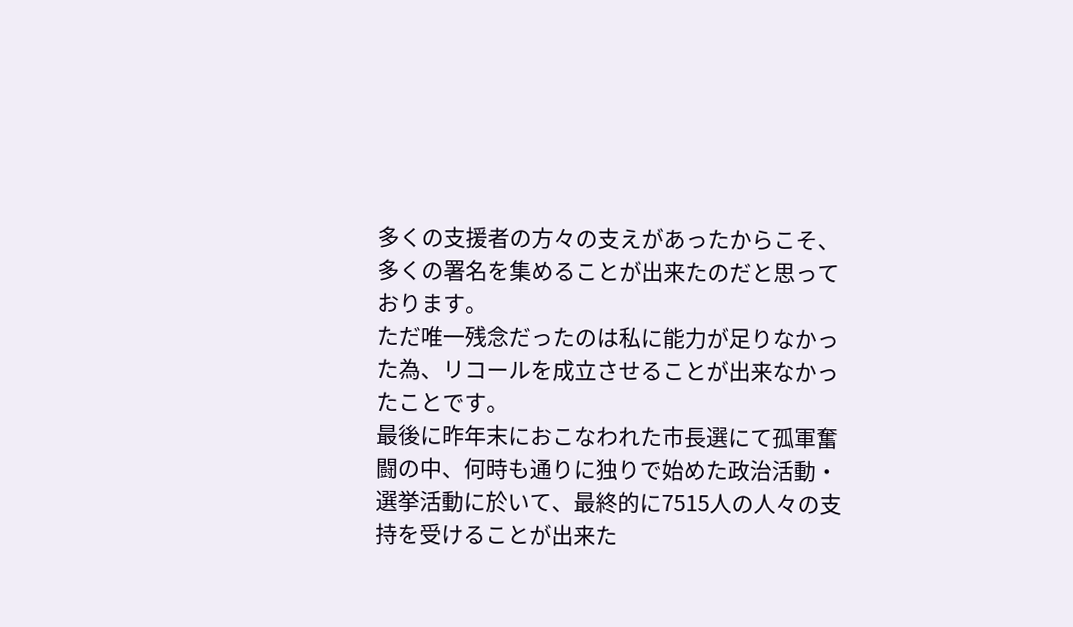多くの支援者の方々の支えがあったからこそ、多くの署名を集めることが出来たのだと思っております。
ただ唯一残念だったのは私に能力が足りなかった為、リコールを成立させることが出来なかったことです。
最後に昨年末におこなわれた市長選にて孤軍奮闘の中、何時も通りに独りで始めた政治活動・選挙活動に於いて、最終的に7515人の人々の支持を受けることが出来た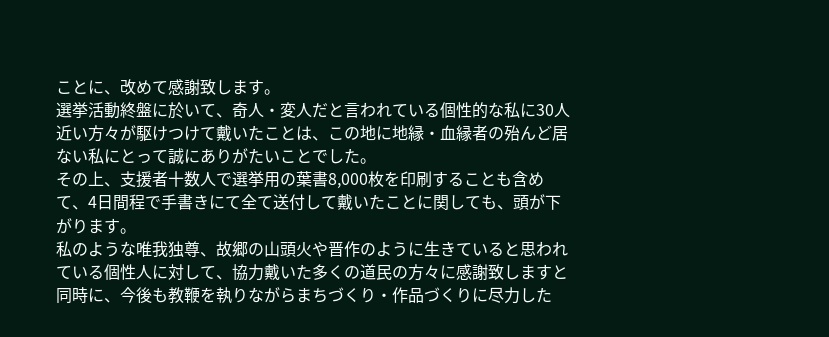ことに、改めて感謝致します。
選挙活動終盤に於いて、奇人・変人だと言われている個性的な私に30人近い方々が駆けつけて戴いたことは、この地に地縁・血縁者の殆んど居ない私にとって誠にありがたいことでした。
その上、支援者十数人で選挙用の葉書8,000枚を印刷することも含めて、4日間程で手書きにて全て送付して戴いたことに関しても、頭が下がります。
私のような唯我独尊、故郷の山頭火や晋作のように生きていると思われている個性人に対して、協力戴いた多くの道民の方々に感謝致しますと同時に、今後も教鞭を執りながらまちづくり・作品づくりに尽力した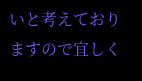いと考えておりますので宜しく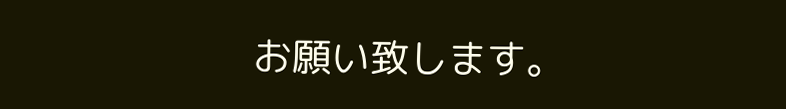お願い致します。